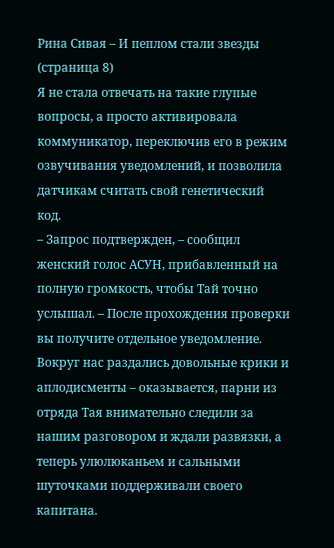Рина Сивая – И пеплом стали звезды (страница 8)
Я не стала отвечать на такие глупые вопросы, а просто активировала коммуникатор, переключив его в режим озвучивания уведомлений, и позволила датчикам считать свой генетический код.
– Запрос подтвержден, – сообщил женский голос АСУН, прибавленный на полную громкость, чтобы Тай точно услышал. – После прохождения проверки вы получите отдельное уведомление.
Вокруг нас раздались довольные крики и аплодисменты – оказывается, парни из отряда Тая внимательно следили за нашим разговором и ждали развязки, а теперь улюлюканьем и сальными шуточками поддерживали своего капитана.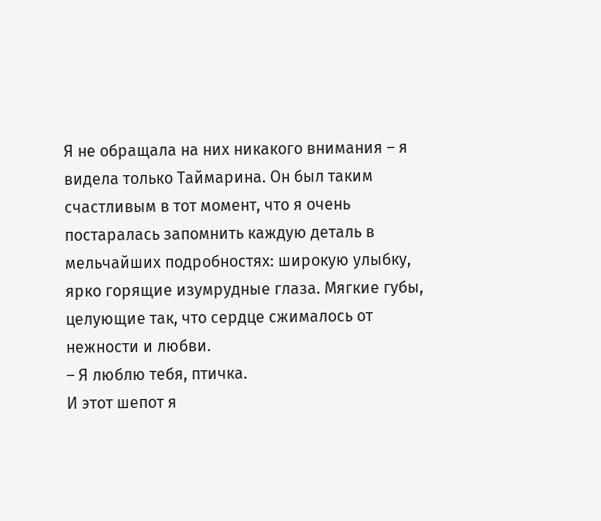Я не обращала на них никакого внимания – я видела только Таймарина. Он был таким счастливым в тот момент, что я очень постаралась запомнить каждую деталь в мельчайших подробностях: широкую улыбку, ярко горящие изумрудные глаза. Мягкие губы, целующие так, что сердце сжималось от нежности и любви.
– Я люблю тебя, птичка.
И этот шепот я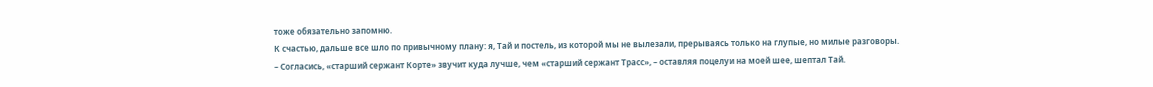тоже обязательно запомню.
К счастью, дальше все шло по привычному плану: я, Тай и постель, из которой мы не вылезали, прерываясь только на глупые, но милые разговоры.
– Согласись, «старший сержант Корте» звучит куда лучше, чем «старший сержант Трасс», – оставляя поцелуи на моей шее, шептал Тай.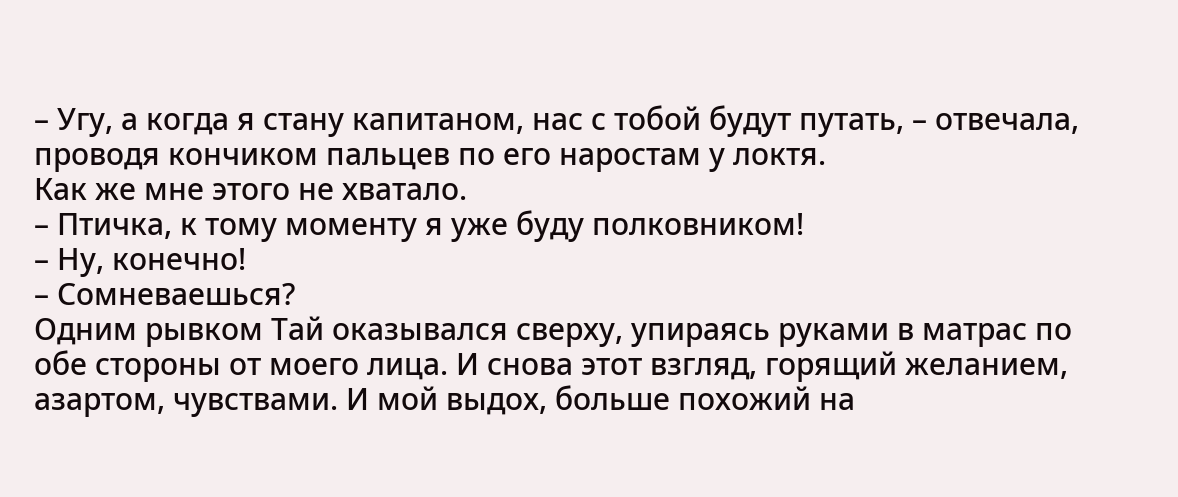– Угу, а когда я стану капитаном, нас с тобой будут путать, – отвечала, проводя кончиком пальцев по его наростам у локтя.
Как же мне этого не хватало.
– Птичка, к тому моменту я уже буду полковником!
– Ну, конечно!
– Сомневаешься?
Одним рывком Тай оказывался сверху, упираясь руками в матрас по обе стороны от моего лица. И снова этот взгляд, горящий желанием, азартом, чувствами. И мой выдох, больше похожий на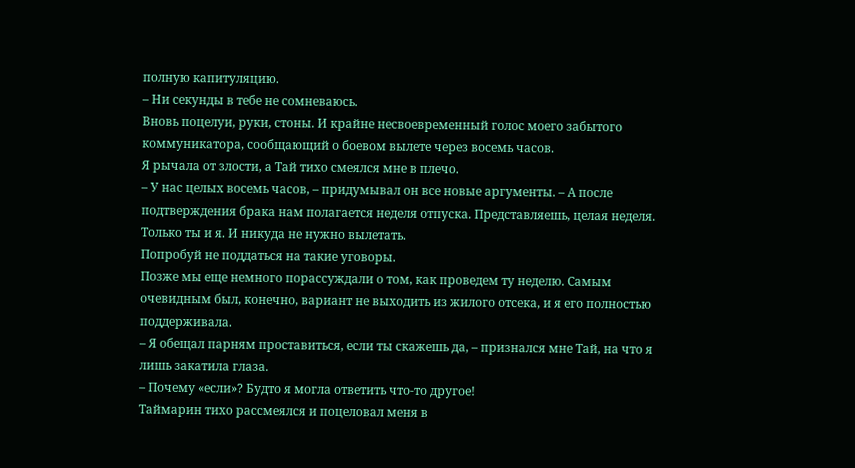полную капитуляцию.
– Ни секунды в тебе не сомневаюсь.
Вновь поцелуи, руки, стоны. И крайне несвоевременный голос моего забытого коммуникатора, сообщающий о боевом вылете через восемь часов.
Я рычала от злости, а Тай тихо смеялся мне в плечо.
– У нас целых восемь часов, – придумывал он все новые аргументы. – А после подтверждения брака нам полагается неделя отпуска. Представляешь, целая неделя. Только ты и я. И никуда не нужно вылетать.
Попробуй не поддаться на такие уговоры.
Позже мы еще немного порассуждали о том, как проведем ту неделю. Самым очевидным был, конечно, вариант не выходить из жилого отсека, и я его полностью поддерживала.
– Я обещал парням проставиться, если ты скажешь да, – признался мне Тай, на что я лишь закатила глаза.
– Почему «если»? Будто я могла ответить что-то другое!
Таймарин тихо рассмеялся и поцеловал меня в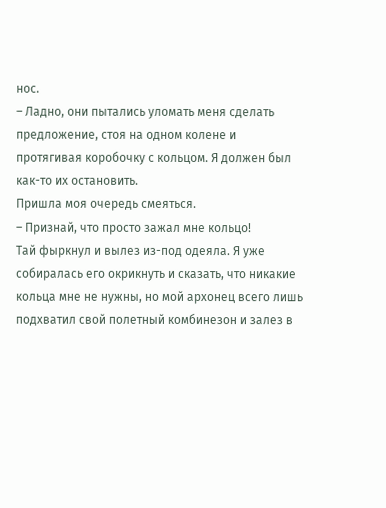нос.
– Ладно, они пытались уломать меня сделать предложение, стоя на одном колене и протягивая коробочку с кольцом. Я должен был как-то их остановить.
Пришла моя очередь смеяться.
– Признай, что просто зажал мне кольцо!
Тай фыркнул и вылез из-под одеяла. Я уже собиралась его окрикнуть и сказать, что никакие кольца мне не нужны, но мой архонец всего лишь подхватил свой полетный комбинезон и залез в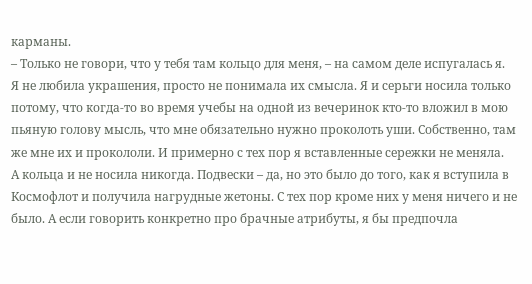карманы.
– Только не говори, что у тебя там кольцо для меня, – на самом деле испугалась я.
Я не любила украшения, просто не понимала их смысла. Я и серьги носила только потому, что когда-то во время учебы на одной из вечеринок кто-то вложил в мою пьяную голову мысль, что мне обязательно нужно проколоть уши. Собственно, там же мне их и прокололи. И примерно с тех пор я вставленные сережки не меняла.
А кольца и не носила никогда. Подвески – да, но это было до того, как я вступила в Космофлот и получила нагрудные жетоны. С тех пор кроме них у меня ничего и не было. А если говорить конкретно про брачные атрибуты, я бы предпочла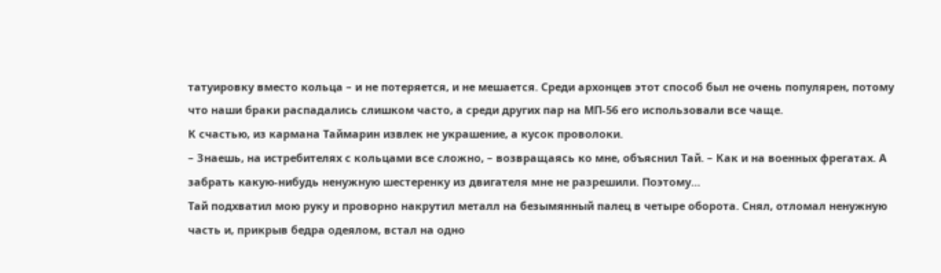татуировку вместо кольца – и не потеряется, и не мешается. Среди архонцев этот способ был не очень популярен, потому что наши браки распадались слишком часто, а среди других пар на МП-56 его использовали все чаще.
К счастью, из кармана Таймарин извлек не украшение, а кусок проволоки.
– Знаешь, на истребителях с кольцами все сложно, – возвращаясь ко мне, объяснил Тай. – Как и на военных фрегатах. А забрать какую-нибудь ненужную шестеренку из двигателя мне не разрешили. Поэтому…
Тай подхватил мою руку и проворно накрутил металл на безымянный палец в четыре оборота. Снял, отломал ненужную часть и, прикрыв бедра одеялом, встал на одно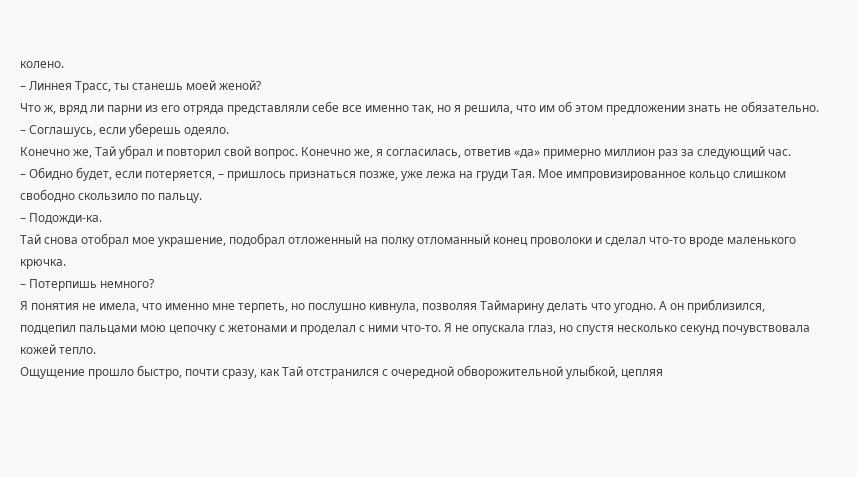колено.
– Линнея Трасс, ты станешь моей женой?
Что ж, вряд ли парни из его отряда представляли себе все именно так, но я решила, что им об этом предложении знать не обязательно.
– Соглашусь, если уберешь одеяло.
Конечно же, Тай убрал и повторил свой вопрос. Конечно же, я согласилась, ответив «да» примерно миллион раз за следующий час.
– Обидно будет, если потеряется, – пришлось признаться позже, уже лежа на груди Тая. Мое импровизированное кольцо слишком свободно скользило по пальцу.
– Подожди-ка.
Тай снова отобрал мое украшение, подобрал отложенный на полку отломанный конец проволоки и сделал что-то вроде маленького крючка.
– Потерпишь немного?
Я понятия не имела, что именно мне терпеть, но послушно кивнула, позволяя Таймарину делать что угодно. А он приблизился, подцепил пальцами мою цепочку с жетонами и проделал с ними что-то. Я не опускала глаз, но спустя несколько секунд почувствовала кожей тепло.
Ощущение прошло быстро, почти сразу, как Тай отстранился с очередной обворожительной улыбкой, цепляя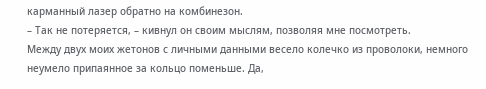карманный лазер обратно на комбинезон.
– Так не потеряется, – кивнул он своим мыслям, позволяя мне посмотреть.
Между двух моих жетонов с личными данными весело колечко из проволоки, немного неумело припаянное за кольцо поменьше. Да,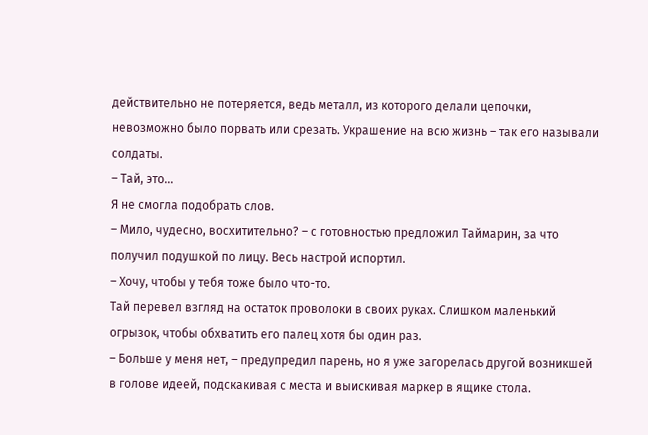действительно не потеряется, ведь металл, из которого делали цепочки, невозможно было порвать или срезать. Украшение на всю жизнь – так его называли солдаты.
– Тай, это…
Я не смогла подобрать слов.
– Мило, чудесно, восхитительно? – с готовностью предложил Таймарин, за что получил подушкой по лицу. Весь настрой испортил.
– Хочу, чтобы у тебя тоже было что-то.
Тай перевел взгляд на остаток проволоки в своих руках. Слишком маленький огрызок, чтобы обхватить его палец хотя бы один раз.
– Больше у меня нет, – предупредил парень, но я уже загорелась другой возникшей в голове идеей, подскакивая с места и выискивая маркер в ящике стола.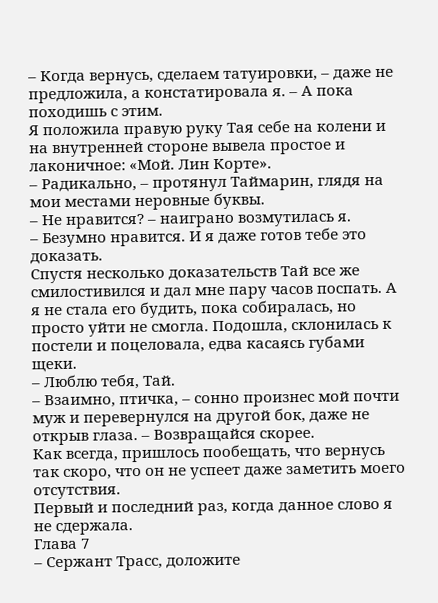– Когда вернусь, сделаем татуировки, – даже не предложила, а констатировала я. – А пока походишь с этим.
Я положила правую руку Тая себе на колени и на внутренней стороне вывела простое и лаконичное: «Мой. Лин Корте».
– Радикально, – протянул Таймарин, глядя на мои местами неровные буквы.
– Не нравится? – наиграно возмутилась я.
– Безумно нравится. И я даже готов тебе это доказать.
Спустя несколько доказательств Тай все же смилостивился и дал мне пару часов поспать. А я не стала его будить, пока собиралась, но просто уйти не смогла. Подошла, склонилась к постели и поцеловала, едва касаясь губами щеки.
– Люблю тебя, Тай.
– Взаимно, птичка, – сонно произнес мой почти муж и перевернулся на другой бок, даже не открыв глаза. – Возвращайся скорее.
Как всегда, пришлось пообещать, что вернусь так скоро, что он не успеет даже заметить моего отсутствия.
Первый и последний раз, когда данное слово я не сдержала.
Глава 7
– Сержант Трасс, доложите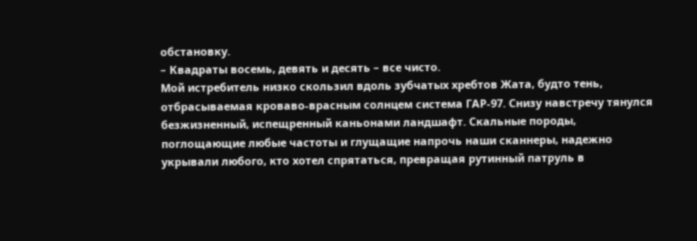обстановку.
– Квадраты восемь, девять и десять – все чисто.
Мой истребитель низко скользил вдоль зубчатых хребтов Жата, будто тень, отбрасываемая кроваво-врасным солнцем система ГАР-97. Снизу навстречу тянулся безжизненный, испещренный каньонами ландшафт. Скальные породы, поглощающие любые частоты и глущащие напрочь наши сканнеры, надежно укрывали любого, кто хотел спрятаться, превращая рутинный патруль в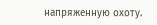напряженную охоту.